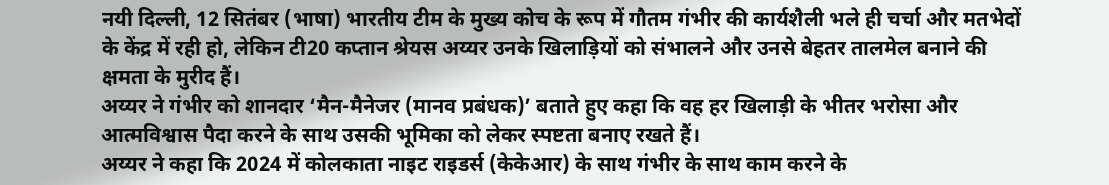नयी दिल्ली, 12 सितंबर (भाषा) भारतीय टीम के मुख्य कोच के रूप में गौतम गंभीर की कार्यशैली भले ही चर्चा और मतभेदों के केंद्र में रही हो, लेकिन टी20 कप्तान श्रेयस अय्यर उनके खिलाड़ियों को संभालने और उनसे बेहतर तालमेल बनाने की क्षमता के मुरीद हैं।
अय्यर ने गंभीर को शानदार ‘मैन-मैनेजर (मानव प्रबंधक)’ बताते हुए कहा कि वह हर खिलाड़ी के भीतर भरोसा और आत्मविश्वास पैदा करने के साथ उसकी भूमिका को लेकर स्पष्टता बनाए रखते हैं।
अय्यर ने कहा कि 2024 में कोलकाता नाइट राइडर्स (केकेआर) के साथ गंभीर के साथ काम करने के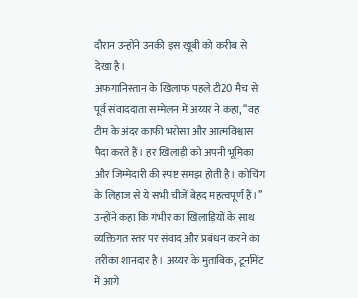दौरान उन्होंने उनकी इस खूबी को करीब से देखा है।
अफगानिस्तान के खिलाफ पहले टी20 मैच से पूर्व संवाददाता सम्मेलन में अय्यर ने कहा, “वह टीम के अंदर काफी भरोसा और आत्मविश्वास पैदा करते हैं। हर खिलाड़ी को अपनी भूमिका और जिम्मेदारी की स्पष्ट समझ होती है। कोचिंग के लिहाज से ये सभी चीजें बेहद महत्वपूर्ण हैं।’’
उन्होंने कहा कि गंभीर का खिलाड़ियों के साथ व्यक्तिगत स्तर पर संवाद और प्रबंधन करने का तरीका शानदार है। अय्यर के मुताबिक, टूर्नामेंट में आगे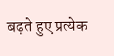बढ़ते हुए प्रत्येक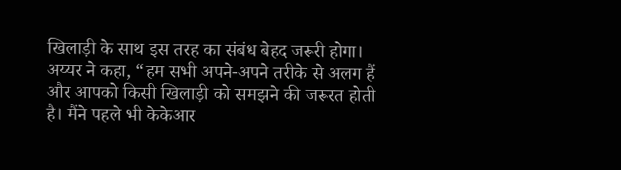खिलाड़ी के साथ इस तरह का संबंध बेहद जरूरी होगा।
अय्यर ने कहा, “हम सभी अपने-अपने तरीके से अलग हैं और आपको किसी खिलाड़ी को समझने की जरूरत होती है। मैंने पहले भी केकेआर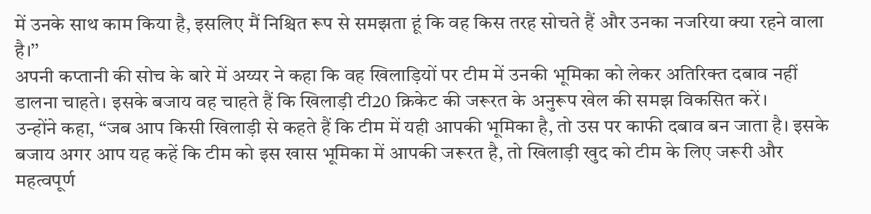में उनके साथ काम किया है, इसलिए मैं निश्चित रूप से समझता हूं कि वह किस तरह सोचते हैं और उनका नजरिया क्या रहने वाला है।’’
अपनी कप्तानी की सोच के बारे में अय्यर ने कहा कि वह खिलाड़ियों पर टीम में उनकी भूमिका को लेकर अतिरिक्त दबाव नहीं डालना चाहते। इसके बजाय वह चाहते हैं कि खिलाड़ी टी20 क्रिकेट की जरूरत के अनुरूप खेल की समझ विकसित करें।
उन्होंने कहा, “जब आप किसी खिलाड़ी से कहते हैं कि टीम में यही आपकी भूमिका है, तो उस पर काफी दबाव बन जाता है। इसके बजाय अगर आप यह कहें कि टीम को इस खास भूमिका में आपकी जरूरत है, तो खिलाड़ी खुद को टीम के लिए जरूरी और महत्वपूर्ण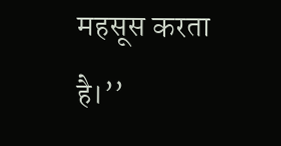महसूस करता है।’’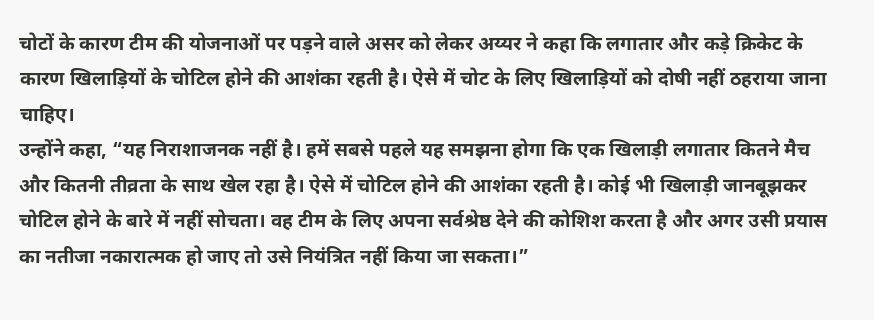चोटों के कारण टीम की योजनाओं पर पड़ने वाले असर को लेकर अय्यर ने कहा कि लगातार और कड़े क्रिकेट के कारण खिलाड़ियों के चोटिल होने की आशंका रहती है। ऐसे में चोट के लिए खिलाड़ियों को दोषी नहीं ठहराया जाना चाहिए।
उन्होंने कहा, “यह निराशाजनक नहीं है। हमें सबसे पहले यह समझना होगा कि एक खिलाड़ी लगातार कितने मैच और कितनी तीव्रता के साथ खेल रहा है। ऐसे में चोटिल होने की आशंका रहती है। कोई भी खिलाड़ी जानबूझकर चोटिल होने के बारे में नहीं सोचता। वह टीम के लिए अपना सर्वश्रेष्ठ देने की कोशिश करता है और अगर उसी प्रयास का नतीजा नकारात्मक हो जाए तो उसे नियंत्रित नहीं किया जा सकता।”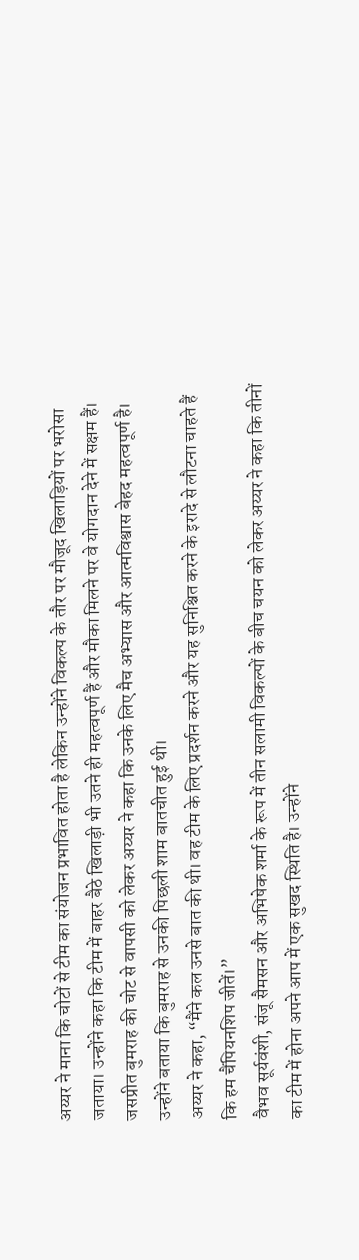अय्यर ने माना कि चोटों से टीम का संयोजन प्रभावित होता है लेकिन उन्होंने विकल्प के तौर पर मौजूद खिलाड़ियों पर भरोसा जताया। उन्होंने कहा कि टीम में बाहर बैठे खिलाड़ी भी उतने ही महत्वपूर्ण हैं और मौका मिलने पर वे योगदान देने में सक्षम हैं।
जसप्रीत बुमराह की चोट से वापसी को लेकर अय्यर ने कहा कि उनके लिए मैच अभ्यास और आत्मविश्वास बेहद महत्वपूर्ण है। उन्होंने बताया कि बुमराह से उनकी पिछली शाम बातचीत हुई थी।
अय्यर ने कहा, “मैंने कल उनसे बात की थी। वह टीम के लिए प्रदर्शन करने और यह सुनिश्चित करने के इरादे से लौटना चाहते हैं कि हम चैंपियनशिप जीतें।”
वैभव सूर्यवंशी, संजू सैमसन और अभिषेक शर्मा के रूप में तीन सलामी विकल्पों के बीच चयन को लेकर अय्यर ने कहा कि तीनों का टीम में होना अपने आप में एक सुखद स्थिति है। उन्होंने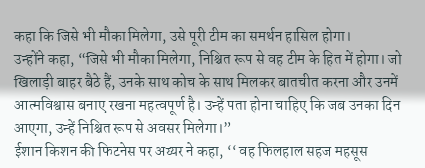कहा कि जिसे भी मौका मिलेगा, उसे पूरी टीम का समर्थन हासिल होगा।
उन्होंने कहा, “जिसे भी मौका मिलेगा, निश्चित रूप से वह टीम के हित में होगा। जो खिलाड़ी बाहर बैठे हैं, उनके साथ कोच के साथ मिलकर बातचीत करना और उनमें आत्मविश्वास बनाए रखना महत्वपूर्ण है। उन्हें पता होना चाहिए कि जब उनका दिन आएगा, उन्हें निश्चित रूप से अवसर मिलेगा।”
ईशान किशन की फिटनेस पर अय्यर ने कहा, ‘‘ वह फिलहाल सहज महसूस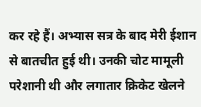कर रहे हैं। अभ्यास सत्र के बाद मेरी ईशान से बातचीत हुई थी। उनकी चोट मामूली परेशानी थी और लगातार क्रिकेट खेलने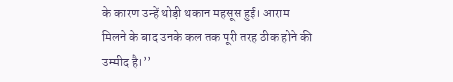के कारण उन्हें थोड़ी थकान महसूस हुई। आराम मिलने के बाद उनके कल तक पूरी तरह ठीक होने की उम्मीद है।’’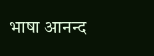भाषा आनन्द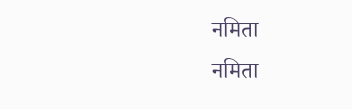नमिता
नमिता